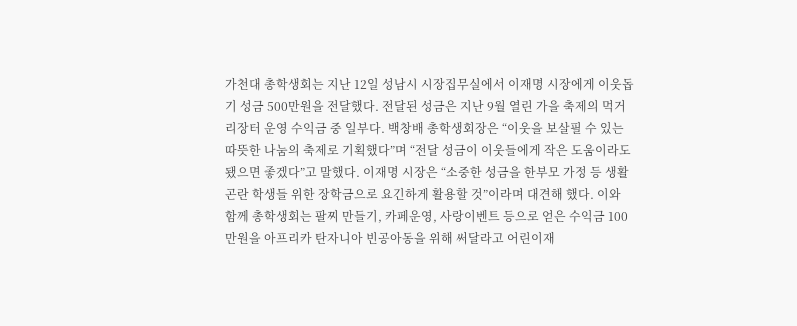가천대 총학생회는 지난 12일 성남시 시장집무실에서 이재명 시장에게 이웃돕기 성금 500만원을 전달했다. 전달된 성금은 지난 9월 열린 가을 축제의 먹거리장터 운영 수익금 중 일부다. 백창배 총학생회장은 “이웃을 보살필 수 있는 따뜻한 나눔의 축제로 기획했다”며 “전달 성금이 이웃들에게 작은 도움이라도 됐으면 좋겠다”고 말했다. 이재명 시장은 “소중한 성금을 한부모 가정 등 생활곤란 학생들 위한 장학금으로 요긴하게 활용할 것”이라며 대견해 했다. 이와 함께 총학생회는 팔찌 만들기, 카페운영, 사랑이벤트 등으로 얻은 수익금 100만원을 아프리카 탄자니아 빈공아동을 위해 써달라고 어린이재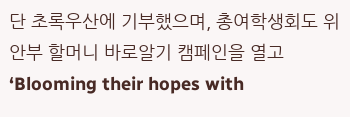단 초록우산에 기부했으며, 총여학생회도 위안부 할머니 바로알기 캠페인을 열고 ‘Blooming their hopes with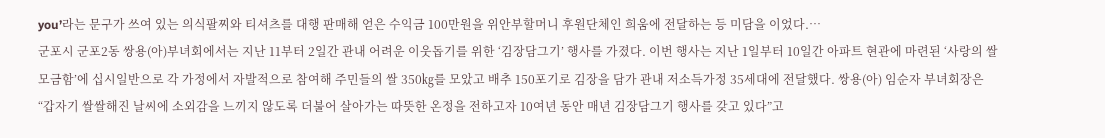you’라는 문구가 쓰여 있는 의식팔찌와 티셔츠를 대행 판매해 얻은 수익금 100만원을 위안부할머니 후원단체인 희움에 전달하는 등 미담을 이었다.…
군포시 군포2동 쌍용(아)부녀회에서는 지난 11부터 2일간 관내 어려운 이웃돕기를 위한 ‘김장담그기’ 행사를 가졌다. 이번 행사는 지난 1일부터 10일간 아파트 현관에 마련된 ‘사랑의 쌀 모금함’에 십시일반으로 각 가정에서 자발적으로 참여해 주민들의 쌀 350㎏를 모았고 배추 150포기로 김장을 담가 관내 저소득가정 35세대에 전달했다. 쌍용(아) 임순자 부녀회장은 “갑자기 쌀쌀해진 날씨에 소외감을 느끼지 않도록 더불어 살아가는 따뜻한 온정을 전하고자 10여년 동안 매년 김장담그기 행사를 갖고 있다”고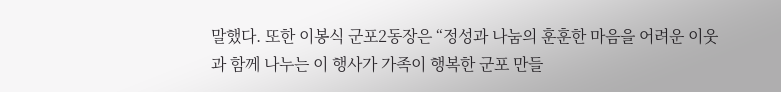말했다. 또한 이봉식 군포2동장은 “정성과 나눔의 훈훈한 마음을 어려운 이웃과 함께 나누는 이 행사가 가족이 행복한 군포 만들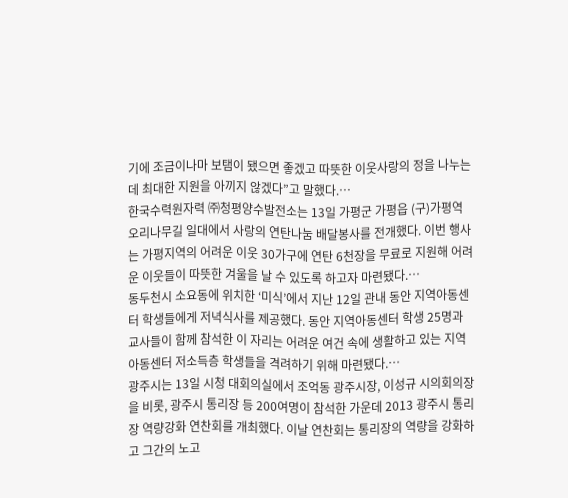기에 조금이나마 보탬이 됐으면 좋겠고 따뜻한 이웃사랑의 정을 나누는 데 최대한 지원을 아끼지 않겠다”고 말했다.…
한국수력원자력 ㈜청평양수발전소는 13일 가평군 가평읍 (구)가평역 오리나무길 일대에서 사랑의 연탄나눔 배달봉사를 전개했다. 이번 행사는 가평지역의 어려운 이웃 30가구에 연탄 6천장을 무료로 지원해 어려운 이웃들이 따뜻한 겨울을 날 수 있도록 하고자 마련됐다.…
동두천시 소요동에 위치한 ‘미식’에서 지난 12일 관내 동안 지역아동센터 학생들에게 저녁식사를 제공했다. 동안 지역아동센터 학생 25명과 교사들이 함께 참석한 이 자리는 어려운 여건 속에 생활하고 있는 지역아동센터 저소득층 학생들을 격려하기 위해 마련됐다.…
광주시는 13일 시청 대회의실에서 조억동 광주시장, 이성규 시의회의장을 비롯, 광주시 통리장 등 200여명이 참석한 가운데 2013 광주시 통리장 역량강화 연찬회를 개최했다. 이날 연찬회는 통리장의 역량을 강화하고 그간의 노고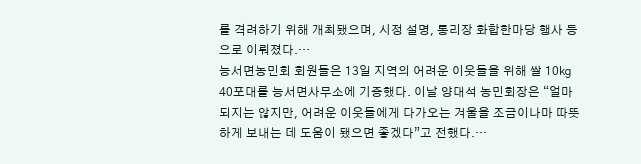를 격려하기 위해 개최됐으며, 시정 설명, 통리장 화합한마당 행사 등으로 이뤄졌다.…
능서면농민회 회원들은 13일 지역의 어려운 이웃들을 위해 쌀 10㎏ 40포대를 능서면사무소에 기증했다. 이날 양대석 농민회장은 “얼마 되지는 않지만, 어려운 이웃들에게 다가오는 겨울을 조금이나마 따뜻하게 보내는 데 도움이 됐으면 좋겠다”고 전했다.…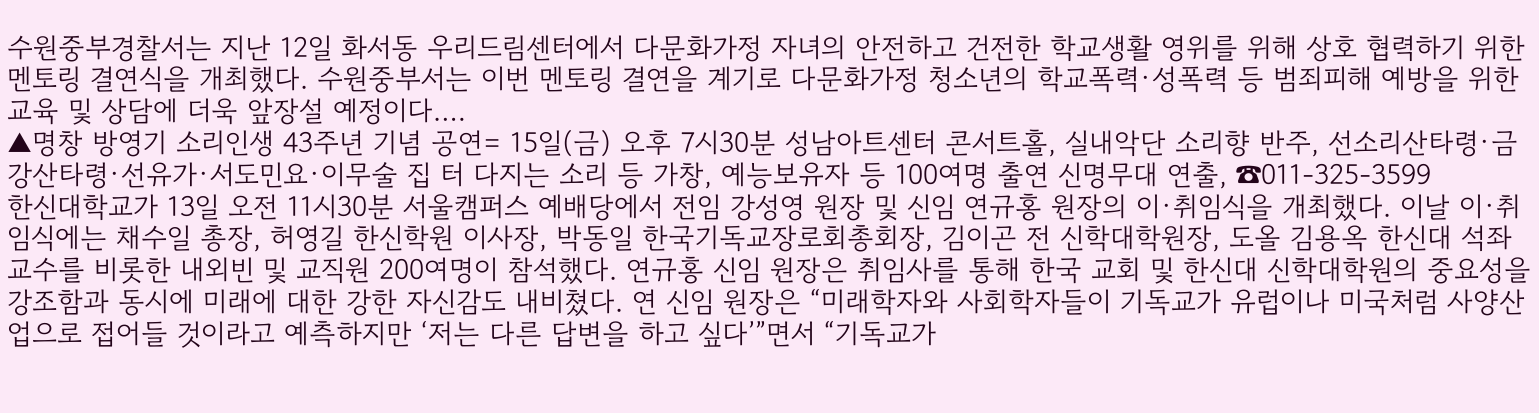수원중부경찰서는 지난 12일 화서동 우리드림센터에서 다문화가정 자녀의 안전하고 건전한 학교생활 영위를 위해 상호 협력하기 위한 멘토링 결연식을 개최했다. 수원중부서는 이번 멘토링 결연을 계기로 다문화가정 청소년의 학교폭력·성폭력 등 범죄피해 예방을 위한 교육 및 상담에 더욱 앞장설 예정이다.…
▲명창 방영기 소리인생 43주년 기념 공연= 15일(금) 오후 7시30분 성남아트센터 콘서트홀, 실내악단 소리향 반주, 선소리산타령·금강산타령·선유가·서도민요·이무술 집 터 다지는 소리 등 가창, 예능보유자 등 100여명 출연 신명무대 연출, ☎011-325-3599
한신대학교가 13일 오전 11시30분 서울캠퍼스 예배당에서 전임 강성영 원장 및 신임 연규홍 원장의 이·취임식을 개최했다. 이날 이·취임식에는 채수일 총장, 허영길 한신학원 이사장, 박동일 한국기독교장로회총회장, 김이곤 전 신학대학원장, 도올 김용옥 한신대 석좌교수를 비롯한 내외빈 및 교직원 200여명이 참석했다. 연규홍 신임 원장은 취임사를 통해 한국 교회 및 한신대 신학대학원의 중요성을 강조함과 동시에 미래에 대한 강한 자신감도 내비쳤다. 연 신임 원장은 “미래학자와 사회학자들이 기독교가 유럽이나 미국처럼 사양산업으로 접어들 것이라고 예측하지만 ‘저는 다른 답변을 하고 싶다’”면서 “기독교가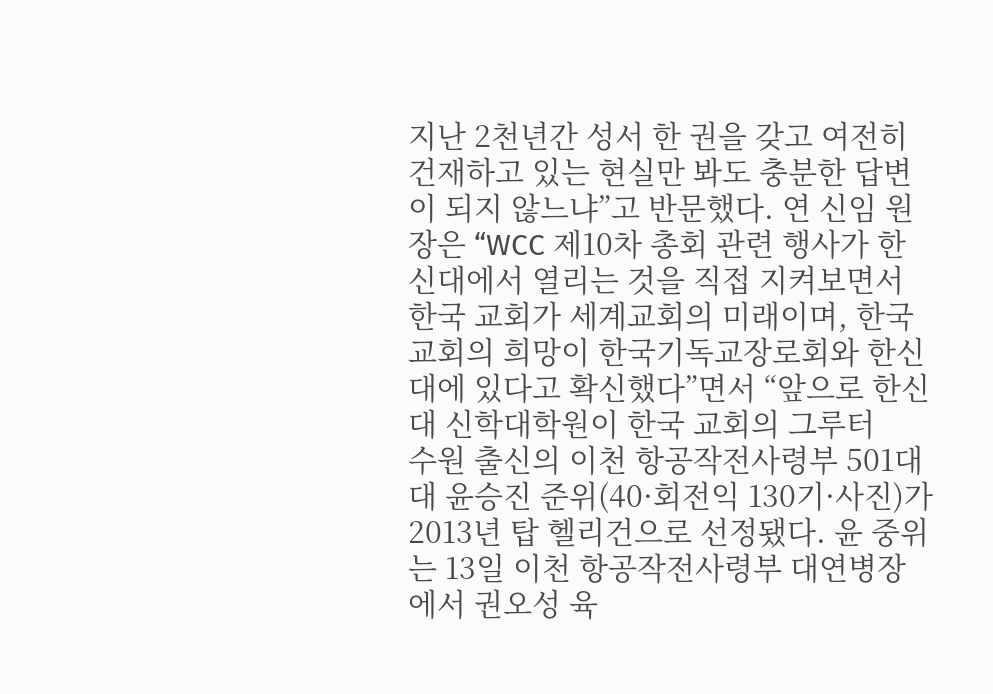지난 2천년간 성서 한 권을 갖고 여전히 건재하고 있는 현실만 봐도 충분한 답변이 되지 않느냐”고 반문했다. 연 신임 원장은 “WCC 제10차 총회 관련 행사가 한신대에서 열리는 것을 직접 지켜보면서 한국 교회가 세계교회의 미래이며, 한국 교회의 희망이 한국기독교장로회와 한신대에 있다고 확신했다”면서 “앞으로 한신대 신학대학원이 한국 교회의 그루터
수원 출신의 이천 항공작전사령부 501대대 윤승진 준위(40·회전익 130기·사진)가 2013년 탑 헬리건으로 선정됐다. 윤 중위는 13일 이천 항공작전사령부 대연병장에서 권오성 육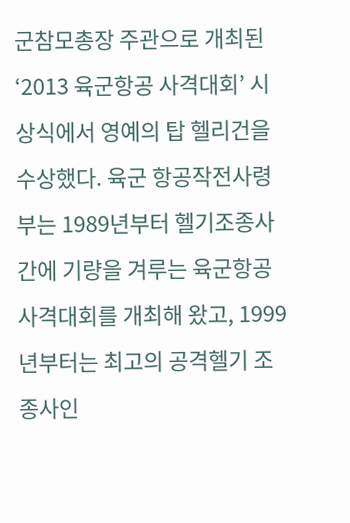군참모총장 주관으로 개최된 ‘2013 육군항공 사격대회’ 시상식에서 영예의 탑 헬리건을 수상했다. 육군 항공작전사령부는 1989년부터 헬기조종사 간에 기량을 겨루는 육군항공 사격대회를 개최해 왔고, 1999년부터는 최고의 공격헬기 조종사인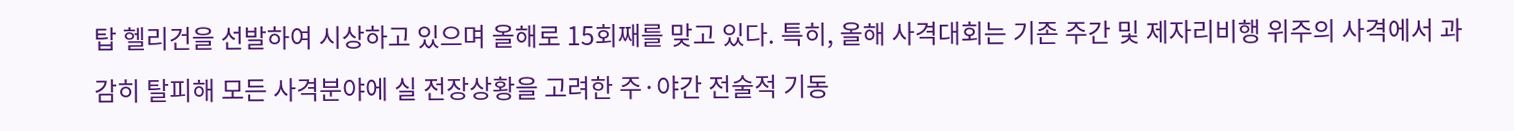탑 헬리건을 선발하여 시상하고 있으며 올해로 15회째를 맞고 있다. 특히, 올해 사격대회는 기존 주간 및 제자리비행 위주의 사격에서 과감히 탈피해 모든 사격분야에 실 전장상황을 고려한 주·야간 전술적 기동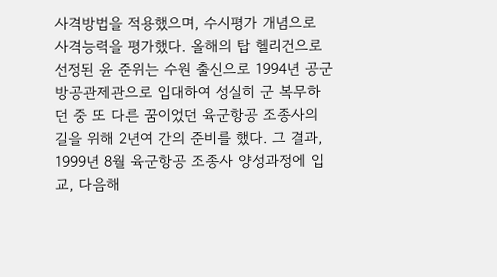사격방법을 적용했으며, 수시평가 개념으로 사격능력을 평가했다. 올해의 탑 헬리건으로 선정된 윤 준위는 수원 출신으로 1994년 공군 방공관제관으로 입대하여 성실히 군 복무하던 중 또 다른 꿈이었던 육군항공 조종사의 길을 위해 2년여 간의 준비를 했다. 그 결과, 1999년 8월 육군항공 조종사 양성과정에 입교, 다음해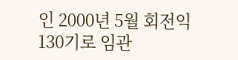인 2000년 5월 회전익 130기로 임관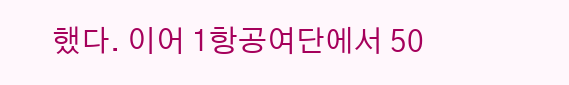했다. 이어 1항공여단에서 50